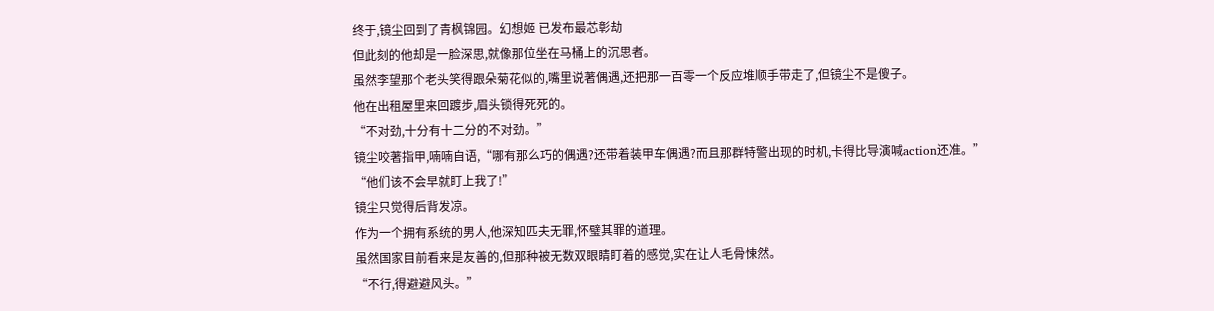终于,镜尘回到了青枫锦园。幻想姬 已发布最芯彰劫
但此刻的他却是一脸深思,就像那位坐在马桶上的沉思者。
虽然李望那个老头笑得跟朵菊花似的,嘴里说著偶遇,还把那一百零一个反应堆顺手带走了,但镜尘不是傻子。
他在出租屋里来回踱步,眉头锁得死死的。
“不对劲,十分有十二分的不对劲。”
镜尘咬著指甲,喃喃自语,“哪有那么巧的偶遇?还带着装甲车偶遇?而且那群特警出现的时机,卡得比导演喊action还准。”
“他们该不会早就盯上我了!”
镜尘只觉得后背发凉。
作为一个拥有系统的男人,他深知匹夫无罪,怀璧其罪的道理。
虽然国家目前看来是友善的,但那种被无数双眼睛盯着的感觉,实在让人毛骨悚然。
“不行,得避避风头。”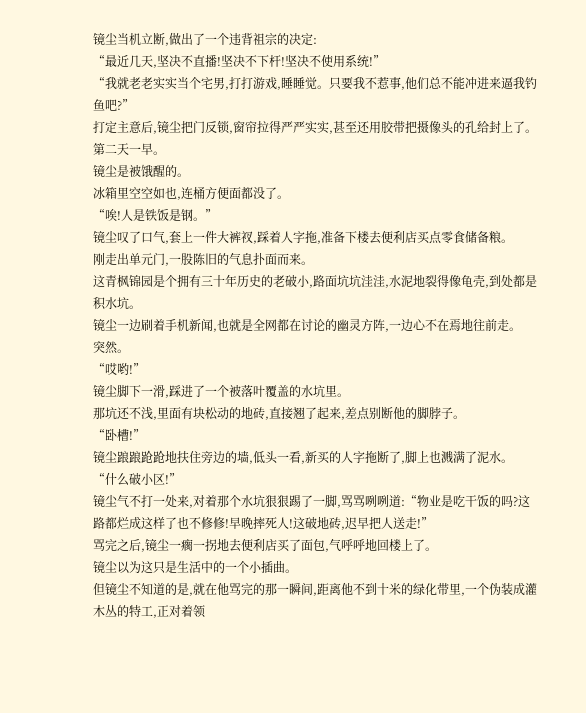镜尘当机立断,做出了一个违背祖宗的决定:
“最近几天,坚决不直播!坚决不下杆!坚决不使用系统!”
“我就老老实实当个宅男,打打游戏,睡睡觉。只要我不惹事,他们总不能冲进来逼我钓鱼吧?”
打定主意后,镜尘把门反锁,窗帘拉得严严实实,甚至还用胶带把摄像头的孔给封上了。
第二天一早。
镜尘是被饿醒的。
冰箱里空空如也,连桶方便面都没了。
“唉!人是铁饭是钢。”
镜尘叹了口气,套上一件大裤衩,踩着人字拖,准备下楼去便利店买点零食储备粮。
刚走出单元门,一股陈旧的气息扑面而来。
这青枫锦园是个拥有三十年历史的老破小,路面坑坑洼洼,水泥地裂得像龟壳,到处都是积水坑。
镜尘一边刷着手机新闻,也就是全网都在讨论的幽灵方阵,一边心不在焉地往前走。
突然。
“哎哟!”
镜尘脚下一滑,踩进了一个被落叶覆盖的水坑里。
那坑还不浅,里面有块松动的地砖,直接翘了起来,差点别断他的脚脖子。
“卧槽!”
镜尘踉踉跄跄地扶住旁边的墙,低头一看,新买的人字拖断了,脚上也溅满了泥水。
“什么破小区!”
镜尘气不打一处来,对着那个水坑狠狠踢了一脚,骂骂咧咧道:“物业是吃干饭的吗?这路都烂成这样了也不修修!早晚摔死人!这破地砖,迟早把人送走!”
骂完之后,镜尘一瘸一拐地去便利店买了面包,气呼呼地回楼上了。
镜尘以为这只是生活中的一个小插曲。
但镜尘不知道的是,就在他骂完的那一瞬间,距离他不到十米的绿化带里,一个伪装成灌木丛的特工,正对着领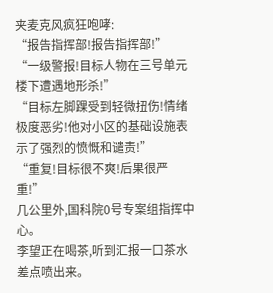夹麦克风疯狂咆哮:
“报告指挥部!报告指挥部!”
“一级警报!目标人物在三号单元楼下遭遇地形杀!”
“目标左脚踝受到轻微扭伤!情绪极度恶劣!他对小区的基础设施表示了强烈的愤慨和谴责!”
“重复!目标很不爽!后果很严重!”
几公里外,国科院0号专案组指挥中心。
李望正在喝茶,听到汇报一口茶水差点喷出来。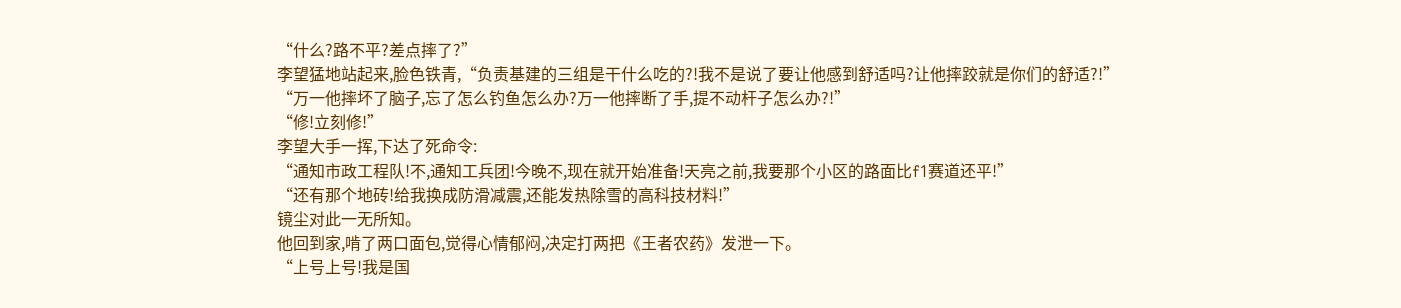“什么?路不平?差点摔了?”
李望猛地站起来,脸色铁青,“负责基建的三组是干什么吃的?!我不是说了要让他感到舒适吗?让他摔跤就是你们的舒适?!”
“万一他摔坏了脑子,忘了怎么钓鱼怎么办?万一他摔断了手,提不动杆子怎么办?!”
“修!立刻修!”
李望大手一挥,下达了死命令:
“通知市政工程队!不,通知工兵团!今晚不,现在就开始准备!天亮之前,我要那个小区的路面比f1赛道还平!”
“还有那个地砖!给我换成防滑减震,还能发热除雪的高科技材料!”
镜尘对此一无所知。
他回到家,啃了两口面包,觉得心情郁闷,决定打两把《王者农药》发泄一下。
“上号上号!我是国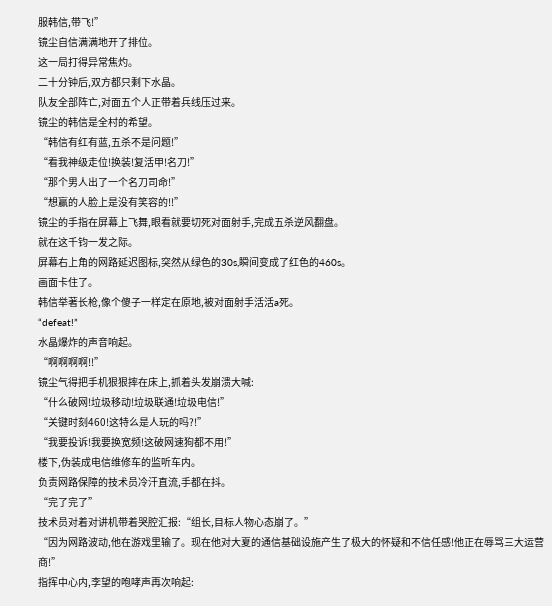服韩信,带飞!”
镜尘自信满满地开了排位。
这一局打得异常焦灼。
二十分钟后,双方都只剩下水晶。
队友全部阵亡,对面五个人正带着兵线压过来。
镜尘的韩信是全村的希望。
“韩信有红有蓝,五杀不是问题!”
“看我神级走位!换装!复活甲!名刀!”
“那个男人出了一个名刀司命!”
“想赢的人脸上是没有笑容的!!”
镜尘的手指在屏幕上飞舞,眼看就要切死对面射手,完成五杀逆风翻盘。
就在这千钧一发之际。
屏幕右上角的网路延迟图标,突然从绿色的30s,瞬间变成了红色的460s。
画面卡住了。
韩信举著长枪,像个傻子一样定在原地,被对面射手活活a死。
“defeat!”
水晶爆炸的声音响起。
“啊啊啊啊!!”
镜尘气得把手机狠狠摔在床上,抓着头发崩溃大喊:
“什么破网!垃圾移动!垃圾联通!垃圾电信!”
“关键时刻460!这特么是人玩的吗?!”
“我要投诉!我要换宽频!这破网速狗都不用!”
楼下,伪装成电信维修车的监听车内。
负责网路保障的技术员冷汗直流,手都在抖。
“完了完了”
技术员对着对讲机带着哭腔汇报:“组长,目标人物心态崩了。”
“因为网路波动,他在游戏里输了。现在他对大夏的通信基础设施产生了极大的怀疑和不信任感!他正在辱骂三大运营商!”
指挥中心内,李望的咆哮声再次响起: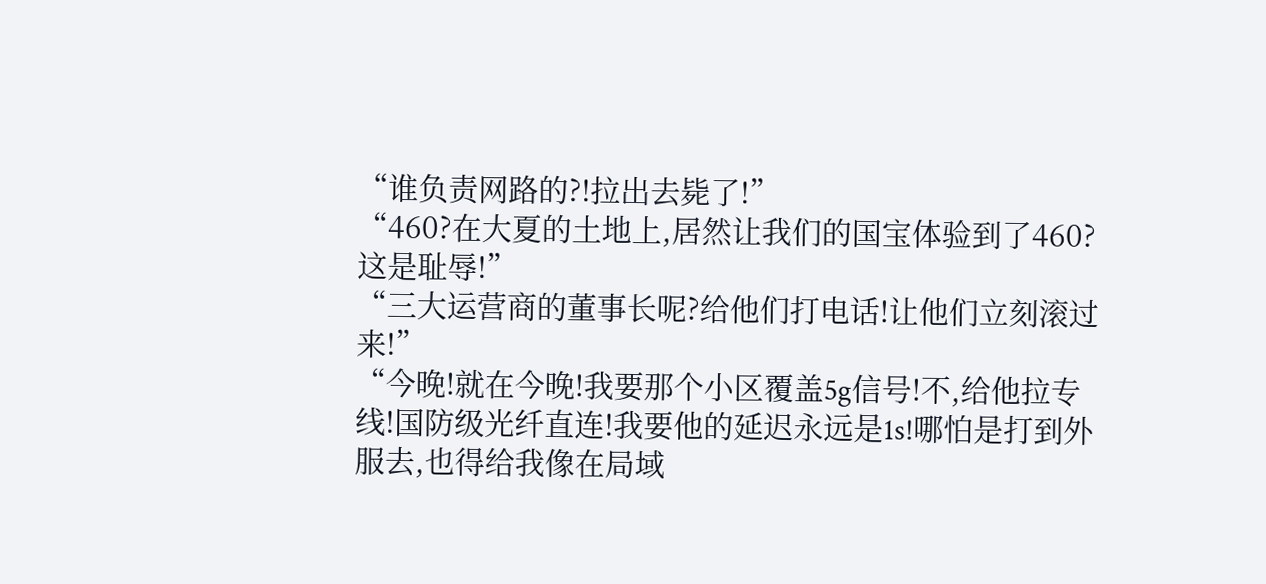“谁负责网路的?!拉出去毙了!”
“460?在大夏的土地上,居然让我们的国宝体验到了460?这是耻辱!”
“三大运营商的董事长呢?给他们打电话!让他们立刻滚过来!”
“今晚!就在今晚!我要那个小区覆盖5g信号!不,给他拉专线!国防级光纤直连!我要他的延迟永远是1s!哪怕是打到外服去,也得给我像在局域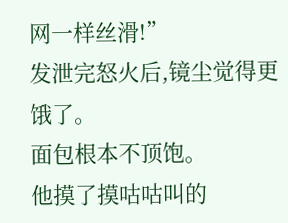网一样丝滑!”
发泄完怒火后,镜尘觉得更饿了。
面包根本不顶饱。
他摸了摸咕咕叫的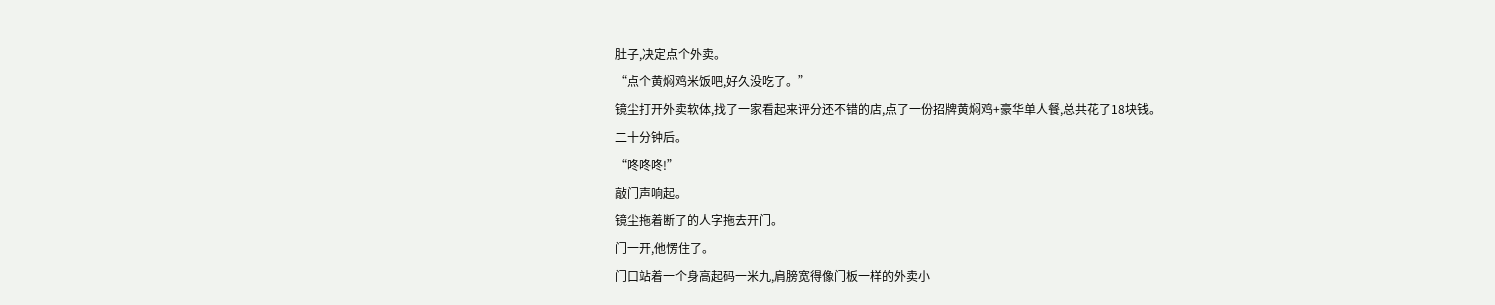肚子,决定点个外卖。
“点个黄焖鸡米饭吧,好久没吃了。”
镜尘打开外卖软体,找了一家看起来评分还不错的店,点了一份招牌黄焖鸡+豪华单人餐,总共花了18块钱。
二十分钟后。
“咚咚咚!”
敲门声响起。
镜尘拖着断了的人字拖去开门。
门一开,他愣住了。
门口站着一个身高起码一米九,肩膀宽得像门板一样的外卖小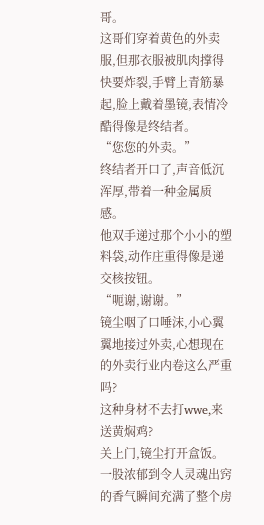哥。
这哥们穿着黄色的外卖服,但那衣服被肌肉撑得快要炸裂,手臂上青筋暴起,脸上戴着墨镜,表情冷酷得像是终结者。
“您您的外卖。”
终结者开口了,声音低沉浑厚,带着一种金属质感。
他双手递过那个小小的塑料袋,动作庄重得像是递交核按钮。
“呃谢,谢谢。”
镜尘咽了口唾沫,小心翼翼地接过外卖,心想现在的外卖行业内卷这么严重吗?
这种身材不去打wwe,来送黄焖鸡?
关上门,镜尘打开盒饭。
一股浓郁到令人灵魂出窍的香气瞬间充满了整个房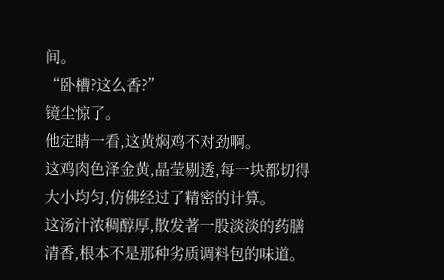间。
“卧槽?这么香?”
镜尘惊了。
他定睛一看,这黄焖鸡不对劲啊。
这鸡肉色泽金黄,晶莹剔透,每一块都切得大小均匀,仿佛经过了精密的计算。
这汤汁浓稠醇厚,散发著一股淡淡的药膳清香,根本不是那种劣质调料包的味道。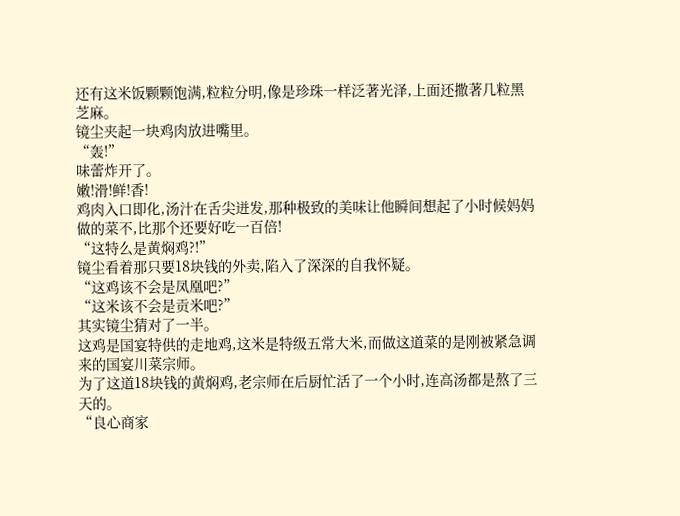还有这米饭颗颗饱满,粒粒分明,像是珍珠一样泛著光泽,上面还撒著几粒黑芝麻。
镜尘夹起一块鸡肉放进嘴里。
“轰!”
味蕾炸开了。
嫩!滑!鲜!香!
鸡肉入口即化,汤汁在舌尖迸发,那种极致的美味让他瞬间想起了小时候妈妈做的菜不,比那个还要好吃一百倍!
“这特么是黄焖鸡?!”
镜尘看着那只要18块钱的外卖,陷入了深深的自我怀疑。
“这鸡该不会是凤凰吧?”
“这米该不会是贡米吧?”
其实镜尘猜对了一半。
这鸡是国宴特供的走地鸡,这米是特级五常大米,而做这道菜的是刚被紧急调来的国宴川菜宗师。
为了这道18块钱的黄焖鸡,老宗师在后厨忙活了一个小时,连高汤都是熬了三天的。
“良心商家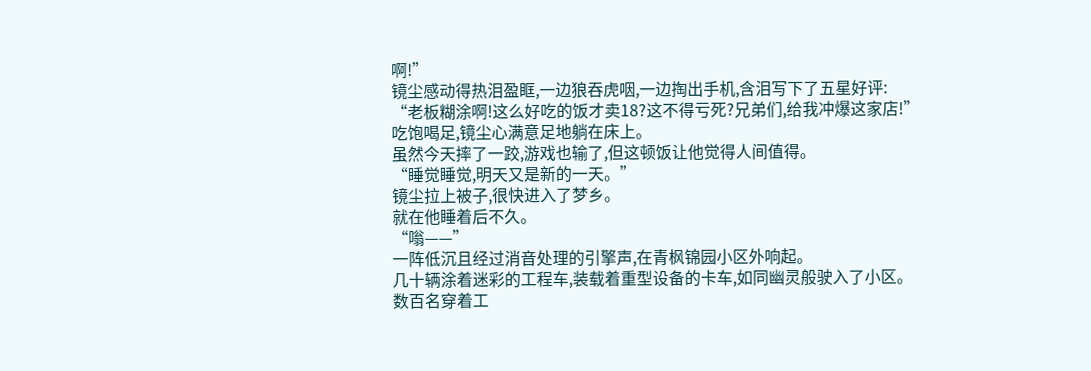啊!”
镜尘感动得热泪盈眶,一边狼吞虎咽,一边掏出手机,含泪写下了五星好评:
“老板糊涂啊!这么好吃的饭才卖18?这不得亏死?兄弟们,给我冲爆这家店!”
吃饱喝足,镜尘心满意足地躺在床上。
虽然今天摔了一跤,游戏也输了,但这顿饭让他觉得人间值得。
“睡觉睡觉,明天又是新的一天。”
镜尘拉上被子,很快进入了梦乡。
就在他睡着后不久。
“嗡——”
一阵低沉且经过消音处理的引擎声,在青枫锦园小区外响起。
几十辆涂着迷彩的工程车,装载着重型设备的卡车,如同幽灵般驶入了小区。
数百名穿着工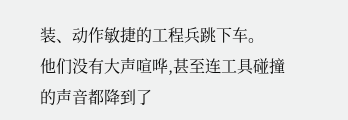装、动作敏捷的工程兵跳下车。
他们没有大声喧哗,甚至连工具碰撞的声音都降到了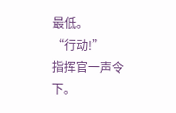最低。
“行动!”
指挥官一声令下。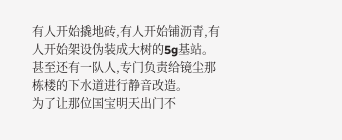有人开始撬地砖,有人开始铺沥青,有人开始架设伪装成大树的5g基站。
甚至还有一队人,专门负责给镜尘那栋楼的下水道进行静音改造。
为了让那位国宝明天出门不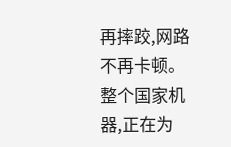再摔跤,网路不再卡顿。
整个国家机器,正在为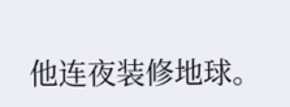他连夜装修地球。